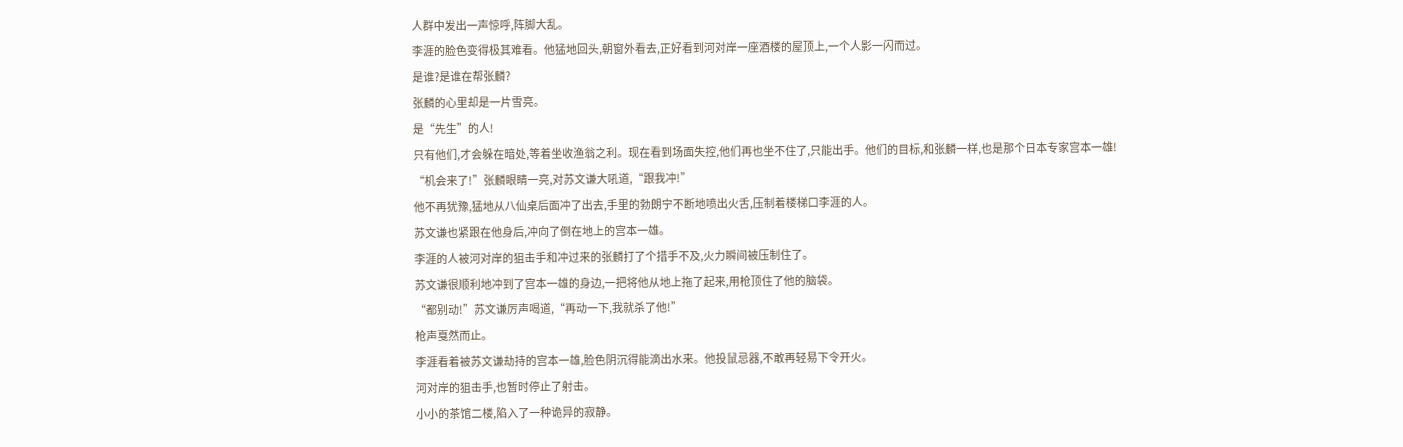人群中发出一声惊呼,阵脚大乱。
李涯的脸色变得极其难看。他猛地回头,朝窗外看去,正好看到河对岸一座酒楼的屋顶上,一个人影一闪而过。
是谁?是谁在帮张麟?
张麟的心里却是一片雪亮。
是“先生”的人!
只有他们,才会躲在暗处,等着坐收渔翁之利。现在看到场面失控,他们再也坐不住了,只能出手。他们的目标,和张麟一样,也是那个日本专家宫本一雄!
“机会来了!”张麟眼睛一亮,对苏文谦大吼道,“跟我冲!”
他不再犹豫,猛地从八仙桌后面冲了出去,手里的勃朗宁不断地喷出火舌,压制着楼梯口李涯的人。
苏文谦也紧跟在他身后,冲向了倒在地上的宫本一雄。
李涯的人被河对岸的狙击手和冲过来的张麟打了个措手不及,火力瞬间被压制住了。
苏文谦很顺利地冲到了宫本一雄的身边,一把将他从地上拖了起来,用枪顶住了他的脑袋。
“都别动!”苏文谦厉声喝道,“再动一下,我就杀了他!”
枪声戛然而止。
李涯看着被苏文谦劫持的宫本一雄,脸色阴沉得能滴出水来。他投鼠忌器,不敢再轻易下令开火。
河对岸的狙击手,也暂时停止了射击。
小小的茶馆二楼,陷入了一种诡异的寂静。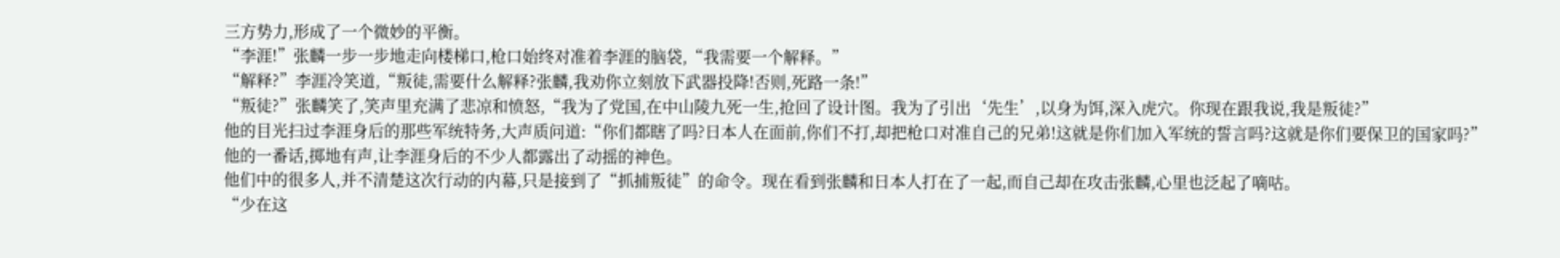三方势力,形成了一个微妙的平衡。
“李涯!”张麟一步一步地走向楼梯口,枪口始终对准着李涯的脑袋,“我需要一个解释。”
“解释?”李涯冷笑道,“叛徒,需要什么解释?张麟,我劝你立刻放下武器投降!否则,死路一条!”
“叛徒?”张麟笑了,笑声里充满了悲凉和愤怒,“我为了党国,在中山陵九死一生,抢回了设计图。我为了引出‘先生’,以身为饵,深入虎穴。你现在跟我说,我是叛徒?”
他的目光扫过李涯身后的那些军统特务,大声质问道:“你们都瞎了吗?日本人在面前,你们不打,却把枪口对准自己的兄弟!这就是你们加入军统的誓言吗?这就是你们要保卫的国家吗?”
他的一番话,掷地有声,让李涯身后的不少人都露出了动摇的神色。
他们中的很多人,并不清楚这次行动的内幕,只是接到了“抓捕叛徒”的命令。现在看到张麟和日本人打在了一起,而自己却在攻击张麟,心里也泛起了嘀咕。
“少在这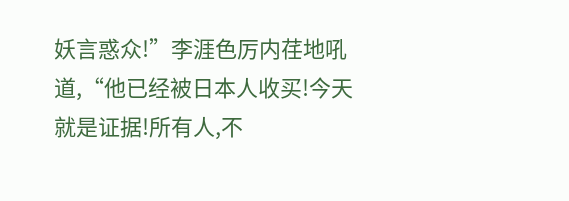妖言惑众!”李涯色厉内荏地吼道,“他已经被日本人收买!今天就是证据!所有人,不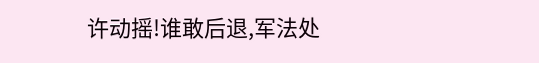许动摇!谁敢后退,军法处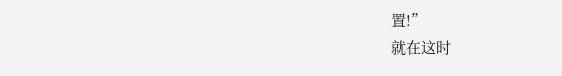置!”
就在这时